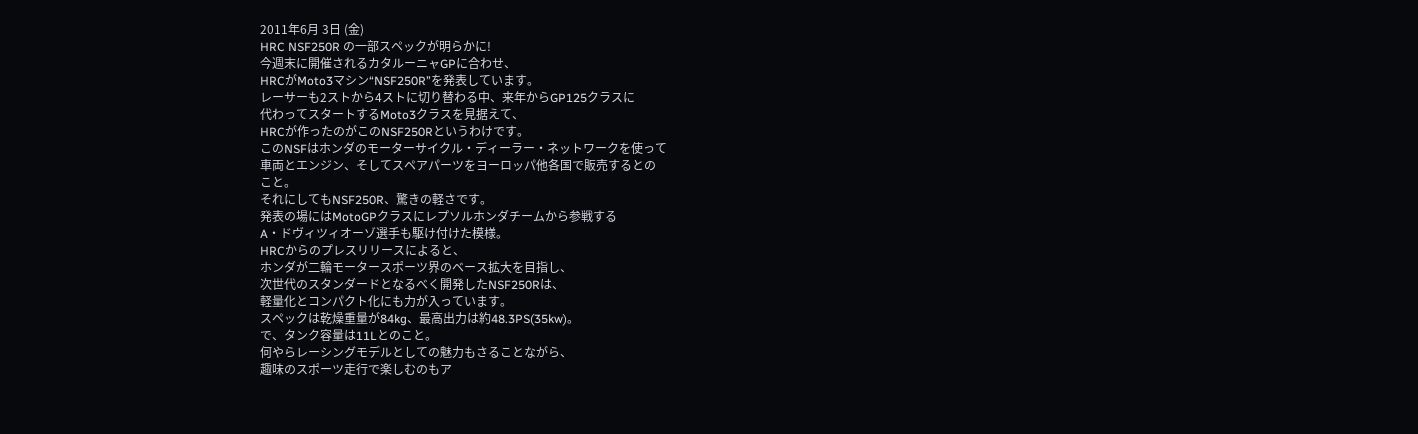2011年6月 3日 (金)
HRC NSF250R の一部スペックが明らかに!
今週末に開催されるカタルーニャGPに合わせ、
HRCがMoto3マシン“NSF250R”を発表しています。
レーサーも2ストから4ストに切り替わる中、来年からGP125クラスに
代わってスタートするMoto3クラスを見据えて、
HRCが作ったのがこのNSF250Rというわけです。
このNSFはホンダのモーターサイクル・ディーラー・ネットワークを使って
車両とエンジン、そしてスペアパーツをヨーロッパ他各国で販売するとの
こと。
それにしてもNSF250R、驚きの軽さです。
発表の場にはMotoGPクラスにレプソルホンダチームから参戦する
A・ドヴィツィオーゾ選手も駆け付けた模様。
HRCからのプレスリリースによると、
ホンダが二輪モータースポーツ界のベース拡大を目指し、
次世代のスタンダードとなるべく開発したNSF250Rは、
軽量化とコンパクト化にも力が入っています。
スペックは乾燥重量が84kg、最高出力は約48.3PS(35kw)。
で、タンク容量は11Lとのこと。
何やらレーシングモデルとしての魅力もさることながら、
趣味のスポーツ走行で楽しむのもア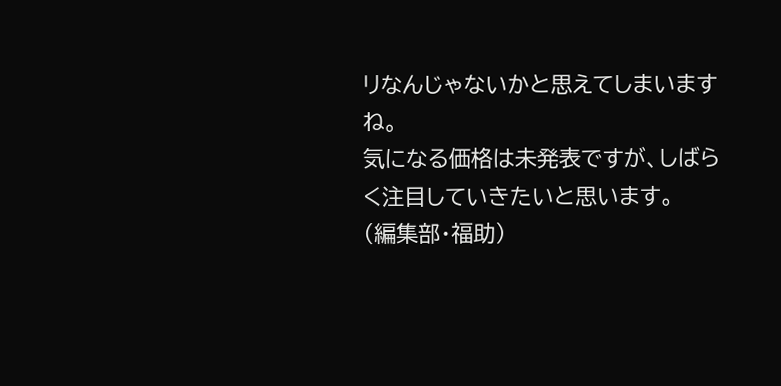リなんじゃないかと思えてしまいますね。
気になる価格は未発表ですが、しばらく注目していきたいと思います。
(編集部・福助)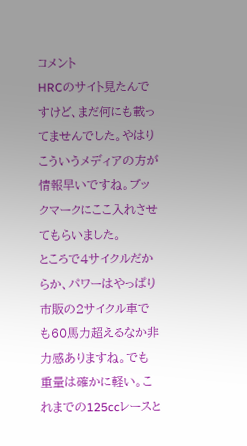コメント
HRCのサイト見たんですけど、まだ何にも載ってませんでした。やはりこういうメディアの方が情報早いですね。ブックマークにここ入れさせてもらいました。
ところで4サイクルだからか、パワーはやっぱり市販の2サイクル車でも60馬力超えるなか非力感ありますね。でも重量は確かに軽い。これまでの125ccレースと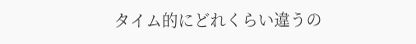タイム的にどれくらい違うの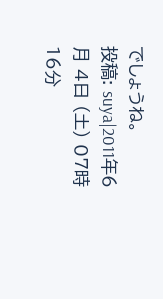でしょうね。
投稿: suya|2011年6月 4日 (土) 07時16分